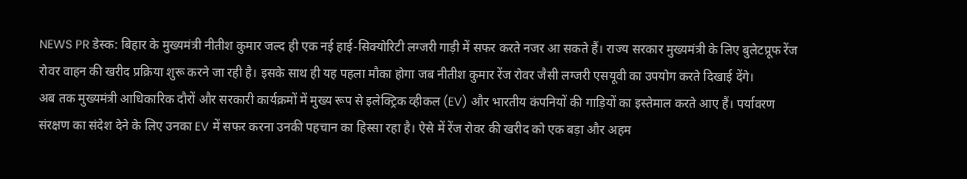NEWS PR डेस्क: बिहार के मुख्यमंत्री नीतीश कुमार जल्द ही एक नई हाई-सिक्योरिटी लग्जरी गाड़ी में सफर करते नजर आ सकते हैं। राज्य सरकार मुख्यमंत्री के लिए बुलेटप्रूफ रेंज रोवर वाहन की खरीद प्रक्रिया शुरू करने जा रही है। इसके साथ ही यह पहला मौका होगा जब नीतीश कुमार रेंज रोवर जैसी लग्जरी एसयूवी का उपयोग करते दिखाई देंगे।
अब तक मुख्यमंत्री आधिकारिक दौरों और सरकारी कार्यक्रमों में मुख्य रूप से इलेक्ट्रिक व्हीकल (EV) और भारतीय कंपनियों की गाड़ियों का इस्तेमाल करते आए हैं। पर्यावरण संरक्षण का संदेश देने के लिए उनका EV में सफर करना उनकी पहचान का हिस्सा रहा है। ऐसे में रेंज रोवर की खरीद को एक बड़ा और अहम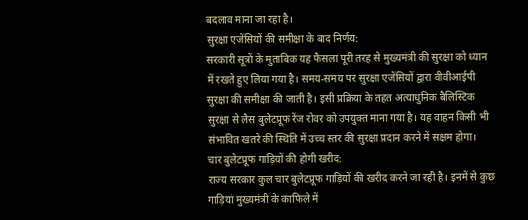बदलाव माना जा रहा है।
सुरक्षा एजेंसियों की समीक्षा के बाद निर्णय:
सरकारी सूत्रों के मुताबिक यह फैसला पूरी तरह से मुख्यमंत्री की सुरक्षा को ध्यान में रखते हुए लिया गया है। समय-समय पर सुरक्षा एजेंसियों द्वारा वीवीआईपी सुरक्षा की समीक्षा की जाती है। इसी प्रक्रिया के तहत अत्याधुनिक बैलिस्टिक सुरक्षा से लैस बुलेटप्रूफ रेंज रोवर को उपयुक्त माना गया है। यह वाहन किसी भी संभावित खतरे की स्थिति में उच्च स्तर की सुरक्षा प्रदान करने में सक्षम होगा।
चार बुलेटप्रूफ गाड़ियों की होगी खरीद:
राज्य सरकार कुल चार बुलेटप्रूफ गाड़ियों की खरीद करने जा रही है। इनमें से कुछ गाड़ियां मुख्यमंत्री के काफिले में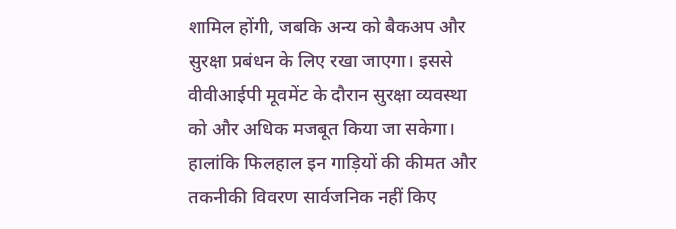शामिल होंगी, जबकि अन्य को बैकअप और सुरक्षा प्रबंधन के लिए रखा जाएगा। इससे वीवीआईपी मूवमेंट के दौरान सुरक्षा व्यवस्था को और अधिक मजबूत किया जा सकेगा। हालांकि फिलहाल इन गाड़ियों की कीमत और तकनीकी विवरण सार्वजनिक नहीं किए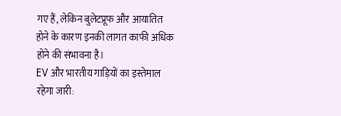गए हैं, लेकिन बुलेटप्रूफ और आयातित होने के कारण इनकी लागत काफी अधिक होने की संभावना है।
EV और भारतीय गाड़ियों का इस्तेमाल रहेगा जारी: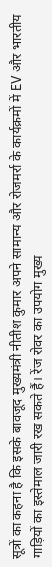सूत्रों का कहना है कि इसके बावजूद मुख्यमंत्री नीतीश कुमार अपने सामान्य और रोजमर्रा के कार्यक्रमों में EV और भारतीय गाड़ियों का इस्तेमाल जारी रख सकते हैं। रेंज रोवर का उपयोग मुख्य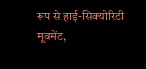रूप से हाई-सिक्योरिटी मूवमेंट,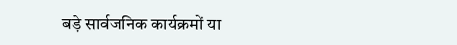बड़े सार्वजनिक कार्यक्रमों या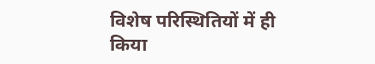विशेष परिस्थितियों में ही किया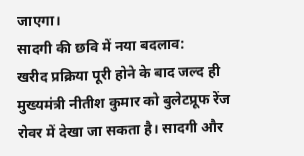जाएगा।
सादगी की छवि में नया बदलाव:
खरीद प्रक्रिया पूरी होने के बाद जल्द ही मुख्यमंत्री नीतीश कुमार को बुलेटप्रूफ रेंज रोवर में देखा जा सकता है। सादगी और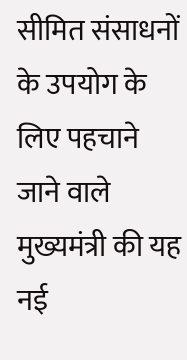सीमित संसाधनों के उपयोग के लिए पहचाने जाने वाले मुख्यमंत्री की यह नई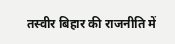तस्वीर बिहार की राजनीति में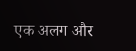एक अलग और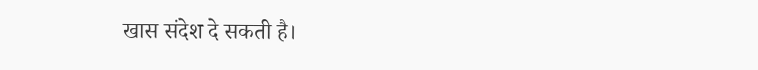खास संदेश दे सकती है।